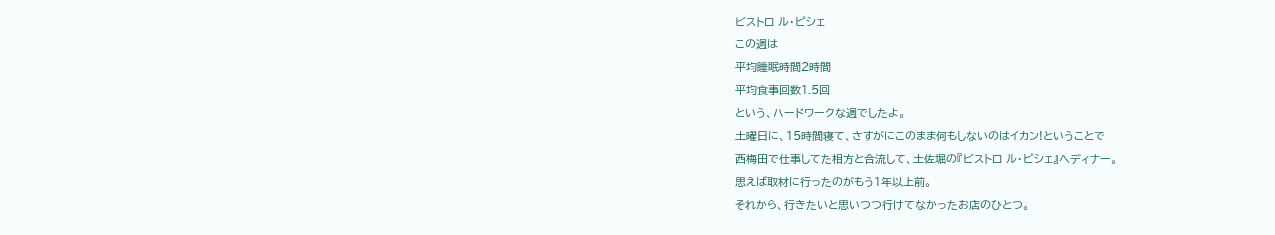ビストロ ル・ピシェ
この週は
平均睡眠時間2時間
平均食事回数1.5回
という、ハードワークな週でしたよ。
土曜日に、15時間寝て、さすがにこのまま何もしないのはイカン!ということで
西梅田で仕事してた相方と合流して、土佐堀の『ビストロ ル・ピシェ』へディナー。
思えば取材に行ったのがもう1年以上前。
それから、行きたいと思いつつ行けてなかったお店のひとつ。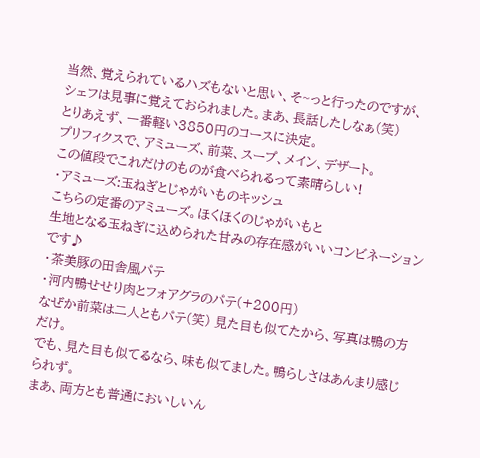当然、覚えられているハズもないと思い、そ~っと行ったのですが、
シェフは見事に覚えておられました。まあ、長話したしなぁ(笑)
とりあえず、一番軽い3850円のコースに決定。
プリフィクスで、アミューズ、前菜、スープ、メイン、デザート。
この値段でこれだけのものが食べられるって素晴らしい!
・アミューズ:玉ねぎとじゃがいものキッシュ
こちらの定番のアミューズ。ほくほくのじゃがいもと
生地となる玉ねぎに込められた甘みの存在感がいいコンビネーションです♪
・茶美豚の田舎風パテ
・河内鴨せせり肉とフォアグラのパテ(+200円)
なぜか前菜は二人ともパテ(笑) 見た目も似てたから、写真は鴨の方だけ。
でも、見た目も似てるなら、味も似てました。鴨らしさはあんまり感じられず。
まあ、両方とも普通においしいん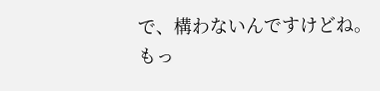で、構わないんですけどね。
もっ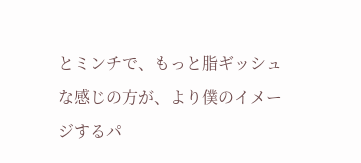とミンチで、もっと脂ギッシュな感じの方が、より僕のイメージするパ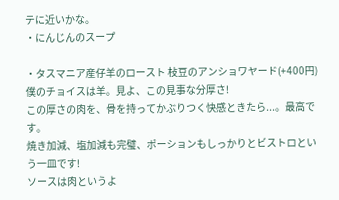テに近いかな。
・にんじんのスープ

・タスマニア産仔羊のロースト 枝豆のアンショワヤード(+400円)
僕のチョイスは羊。見よ、この見事な分厚さ!
この厚さの肉を、骨を持ってかぶりつく快感ときたら...。最高です。
焼き加減、塩加減も完璧、ポーションもしっかりとビストロという一皿です!
ソースは肉というよ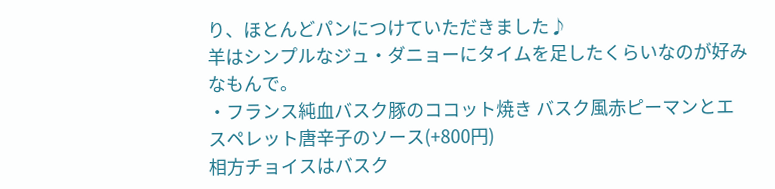り、ほとんどパンにつけていただきました♪
羊はシンプルなジュ・ダニョーにタイムを足したくらいなのが好みなもんで。
・フランス純血バスク豚のココット焼き バスク風赤ピーマンとエスペレット唐辛子のソース(+800円)
相方チョイスはバスク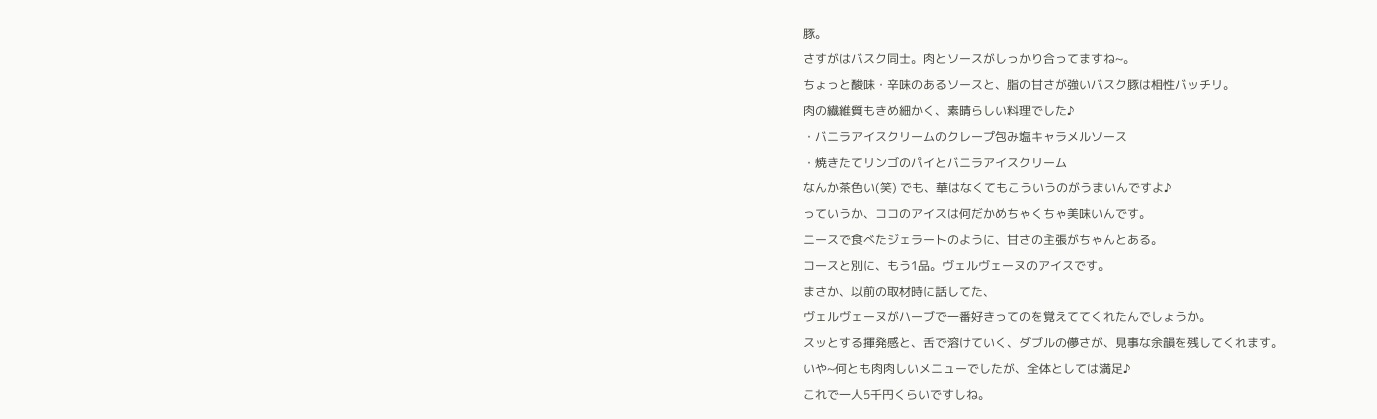豚。
さすがはバスク同士。肉とソースがしっかり合ってますね~。
ちょっと酸味・辛味のあるソースと、脂の甘さが強いバスク豚は相性バッチリ。
肉の繊維質もきめ細かく、素晴らしい料理でした♪
・バニラアイスクリームのクレープ包み塩キャラメルソース
・焼きたてリンゴのパイとバニラアイスクリーム
なんか茶色い(笑) でも、華はなくてもこういうのがうまいんですよ♪
っていうか、ココのアイスは何だかめちゃくちゃ美味いんです。
ニースで食べたジェラートのように、甘さの主張がちゃんとある。
コースと別に、もう1品。ヴェルヴェーヌのアイスです。
まさか、以前の取材時に話してた、
ヴェルヴェーヌがハーブで一番好きってのを覚えててくれたんでしょうか。
スッとする揮発感と、舌で溶けていく、ダブルの儚さが、見事な余韻を残してくれます。
いや~何とも肉肉しいメニューでしたが、全体としては満足♪
これで一人5千円くらいですしね。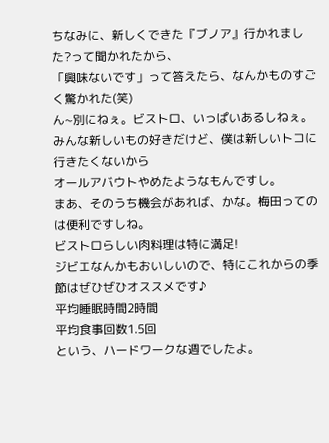ちなみに、新しくできた『ブノア』行かれました?って聞かれたから、
「興味ないです」って答えたら、なんかものすごく驚かれた(笑)
ん~別にねぇ。ビストロ、いっぱいあるしねぇ。
みんな新しいもの好きだけど、僕は新しいトコに行きたくないから
オールアバウトやめたようなもんですし。
まあ、そのうち機会があれば、かな。梅田ってのは便利ですしね。
ビストロらしい肉料理は特に満足!
ジビエなんかもおいしいので、特にこれからの季節はぜひぜひオススメです♪
平均睡眠時間2時間
平均食事回数1.5回
という、ハードワークな週でしたよ。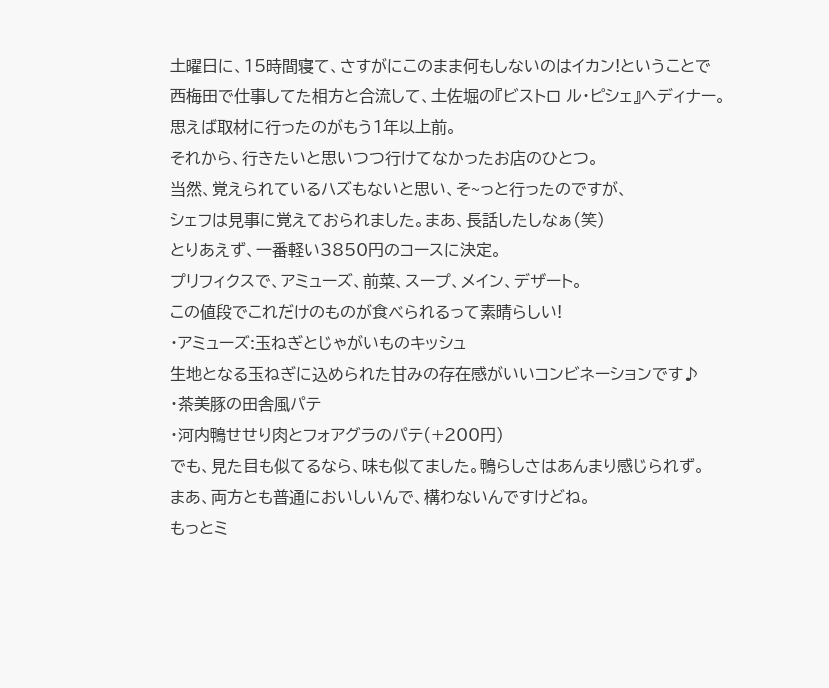土曜日に、15時間寝て、さすがにこのまま何もしないのはイカン!ということで
西梅田で仕事してた相方と合流して、土佐堀の『ビストロ ル・ピシェ』へディナー。
思えば取材に行ったのがもう1年以上前。
それから、行きたいと思いつつ行けてなかったお店のひとつ。
当然、覚えられているハズもないと思い、そ~っと行ったのですが、
シェフは見事に覚えておられました。まあ、長話したしなぁ(笑)
とりあえず、一番軽い3850円のコースに決定。
プリフィクスで、アミューズ、前菜、スープ、メイン、デザート。
この値段でこれだけのものが食べられるって素晴らしい!
・アミューズ:玉ねぎとじゃがいものキッシュ
生地となる玉ねぎに込められた甘みの存在感がいいコンビネーションです♪
・茶美豚の田舎風パテ
・河内鴨せせり肉とフォアグラのパテ(+200円)
でも、見た目も似てるなら、味も似てました。鴨らしさはあんまり感じられず。
まあ、両方とも普通においしいんで、構わないんですけどね。
もっとミ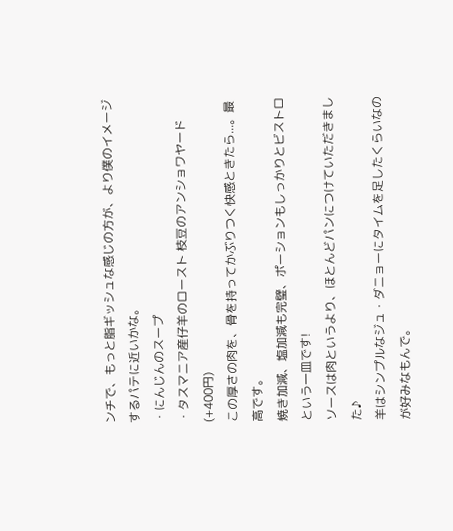ンチで、もっと脂ギッシュな感じの方が、より僕のイメージするパテに近いかな。
・にんじんのスープ
・タスマニア産仔羊のロースト 枝豆のアンショワヤード(+400円)
この厚さの肉を、骨を持ってかぶりつく快感ときたら...。最高です。
焼き加減、塩加減も完璧、ポーションもしっかりとビストロという一皿です!
ソースは肉というより、ほとんどパンにつけていただきました♪
羊はシンプルなジュ・ダニョーにタイムを足したくらいなのが好みなもんで。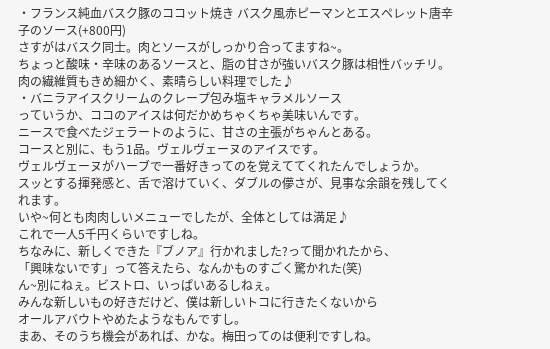・フランス純血バスク豚のココット焼き バスク風赤ピーマンとエスペレット唐辛子のソース(+800円)
さすがはバスク同士。肉とソースがしっかり合ってますね~。
ちょっと酸味・辛味のあるソースと、脂の甘さが強いバスク豚は相性バッチリ。
肉の繊維質もきめ細かく、素晴らしい料理でした♪
・バニラアイスクリームのクレープ包み塩キャラメルソース
っていうか、ココのアイスは何だかめちゃくちゃ美味いんです。
ニースで食べたジェラートのように、甘さの主張がちゃんとある。
コースと別に、もう1品。ヴェルヴェーヌのアイスです。
ヴェルヴェーヌがハーブで一番好きってのを覚えててくれたんでしょうか。
スッとする揮発感と、舌で溶けていく、ダブルの儚さが、見事な余韻を残してくれます。
いや~何とも肉肉しいメニューでしたが、全体としては満足♪
これで一人5千円くらいですしね。
ちなみに、新しくできた『ブノア』行かれました?って聞かれたから、
「興味ないです」って答えたら、なんかものすごく驚かれた(笑)
ん~別にねぇ。ビストロ、いっぱいあるしねぇ。
みんな新しいもの好きだけど、僕は新しいトコに行きたくないから
オールアバウトやめたようなもんですし。
まあ、そのうち機会があれば、かな。梅田ってのは便利ですしね。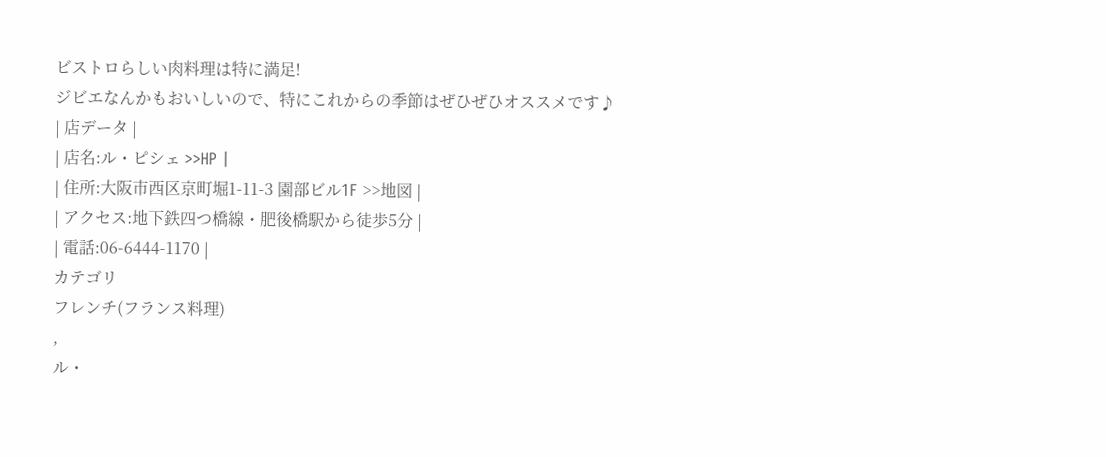ビストロらしい肉料理は特に満足!
ジビエなんかもおいしいので、特にこれからの季節はぜひぜひオススメです♪
| 店データ |
| 店名:ル・ピシェ >>HP |
| 住所:大阪市西区京町堀1-11-3 園部ビル1F >>地図 |
| アクセス:地下鉄四つ橋線・肥後橋駅から徒歩5分 |
| 電話:06-6444-1170 |
カテゴリ
フレンチ(フランス料理)
,
ル・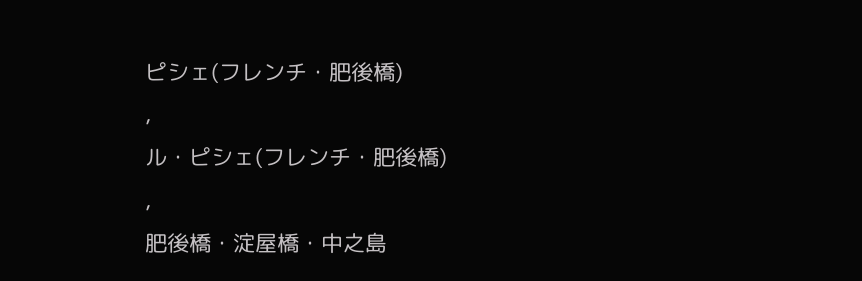ピシェ(フレンチ・肥後橋)
,
ル・ピシェ(フレンチ・肥後橋)
,
肥後橋・淀屋橋・中之島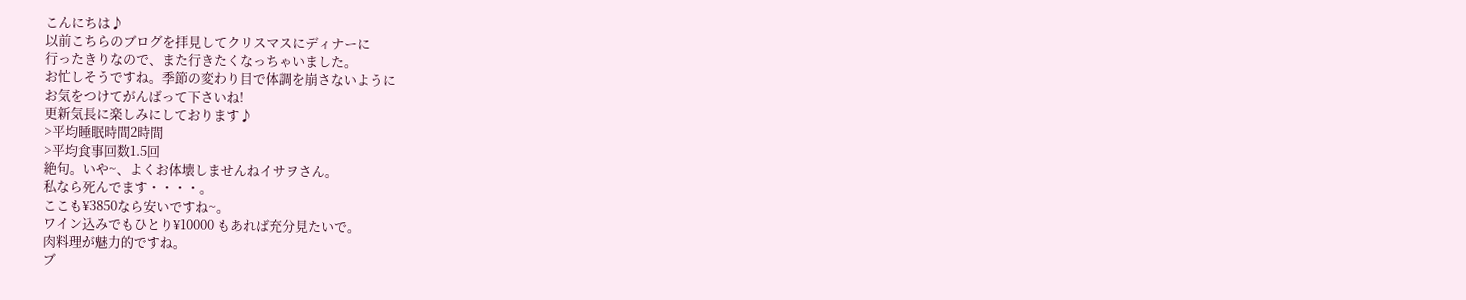こんにちは♪
以前こちらのブログを拝見してクリスマスにディナーに
行ったきりなので、また行きたくなっちゃいました。
お忙しそうですね。季節の変わり目で体調を崩さないように
お気をつけてがんばって下さいね!
更新気長に楽しみにしております♪
>平均睡眠時間2時間
>平均食事回数1.5回
絶句。いや~、よくお体壊しませんねイサヲさん。
私なら死んでます・・・・。
ここも¥3850なら安いですね~。
ワイン込みでもひとり¥10000 もあれば充分見たいで。
肉料理が魅力的ですね。
ブ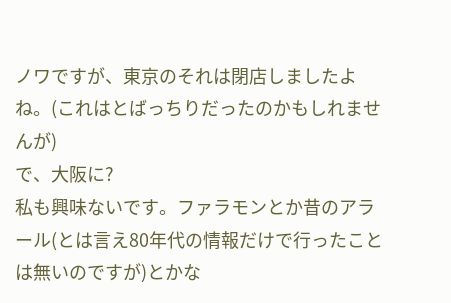ノワですが、東京のそれは閉店しましたよね。(これはとばっちりだったのかもしれませんが)
で、大阪に?
私も興味ないです。ファラモンとか昔のアラール(とは言え80年代の情報だけで行ったことは無いのですが)とかな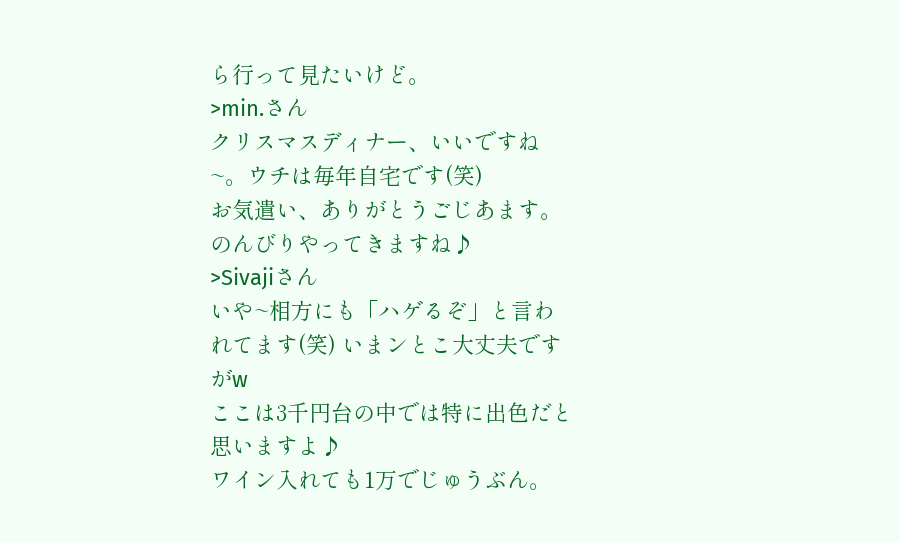ら行って見たいけど。
>min.さん
クリスマスディナー、いいですね~。ウチは毎年自宅です(笑)
お気遣い、ありがとうごじあます。のんびりやってきますね♪
>Sivajiさん
いや~相方にも「ハゲるぞ」と言われてます(笑) いまンとこ大丈夫ですがw
ここは3千円台の中では特に出色だと思いますよ♪
ワイン入れても1万でじゅうぶん。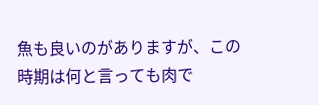魚も良いのがありますが、この時期は何と言っても肉で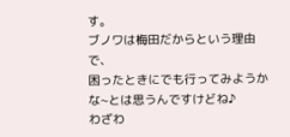す。
ブノワは梅田だからという理由で、
困ったときにでも行ってみようかな~とは思うんですけどね♪
わざわ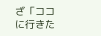ざ「ココに行きた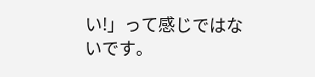い!」って感じではないです。